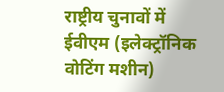राष्ट्रीय चुनावों में ईवीएम (इलेक्ट्रॉनिक वोटिंग मशीन)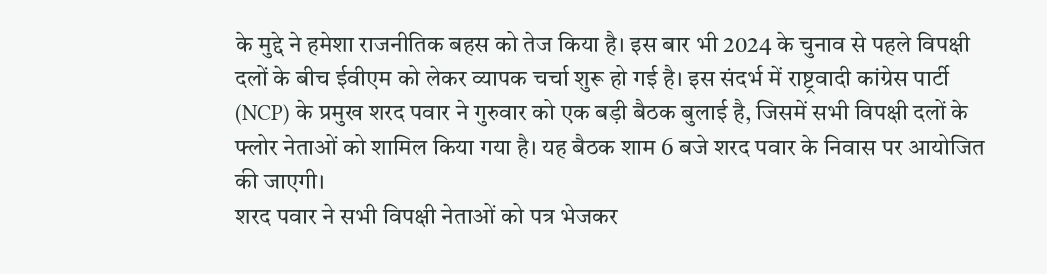के मुद्दे ने हमेशा राजनीतिक बहस को तेज किया है। इस बार भी 2024 के चुनाव से पहले विपक्षी दलों के बीच ईवीएम को लेकर व्यापक चर्चा शुरू हो गई है। इस संदर्भ में राष्ट्रवादी कांग्रेस पार्टी (NCP) के प्रमुख शरद पवार ने गुरुवार को एक बड़ी बैठक बुलाई है, जिसमें सभी विपक्षी दलों के फ्लोर नेताओं को शामिल किया गया है। यह बैठक शाम 6 बजे शरद पवार के निवास पर आयोजित की जाएगी।
शरद पवार ने सभी विपक्षी नेताओं को पत्र भेजकर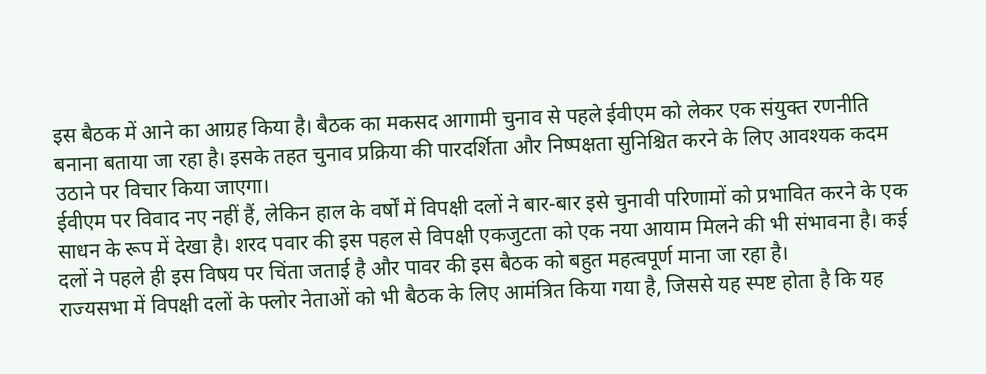इस बैठक में आने का आग्रह किया है। बैठक का मकसद आगामी चुनाव से पहले ईवीएम को लेकर एक संयुक्त रणनीति बनाना बताया जा रहा है। इसके तहत चुनाव प्रक्रिया की पारदर्शिता और निष्पक्षता सुनिश्चित करने के लिए आवश्यक कदम उठाने पर विचार किया जाएगा।
ईवीएम पर विवाद नए नहीं हैं, लेकिन हाल के वर्षों में विपक्षी दलों ने बार-बार इसे चुनावी परिणामों को प्रभावित करने के एक साधन के रूप में देखा है। शरद पवार की इस पहल से विपक्षी एकजुटता को एक नया आयाम मिलने की भी संभावना है। कई दलों ने पहले ही इस विषय पर चिंता जताई है और पावर की इस बैठक को बहुत महत्वपूर्ण माना जा रहा है।
राज्यसभा में विपक्षी दलों के फ्लोर नेताओं को भी बैठक के लिए आमंत्रित किया गया है, जिससे यह स्पष्ट होता है कि यह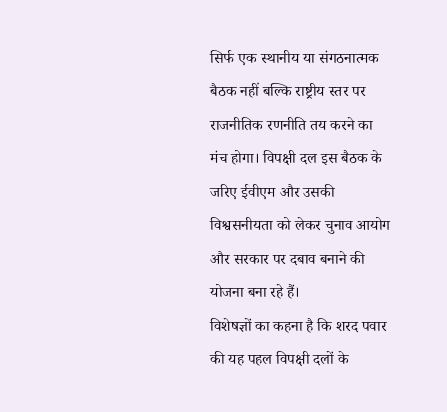सिर्फ एक स्थानीय या संगठनात्मक बैठक नहीं बल्कि राष्ट्रीय स्तर पर राजनीतिक रणनीति तय करने का मंच होगा। विपक्षी दल इस बैठक के जरिए ईवीएम और उसकी विश्वसनीयता को लेकर चुनाव आयोग और सरकार पर दबाव बनाने की योजना बना रहे हैं।
विशेषज्ञों का कहना है कि शरद पवार की यह पहल विपक्षी दलों के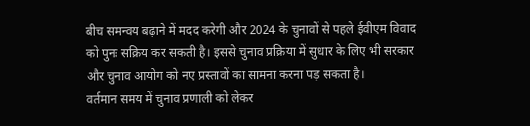बीच समन्वय बढ़ाने में मदद करेगी और 2024 के चुनावों से पहले ईवीएम विवाद को पुनः सक्रिय कर सकती है। इससे चुनाव प्रक्रिया में सुधार के लिए भी सरकार और चुनाव आयोग को नए प्रस्तावों का सामना करना पड़ सकता है।
वर्तमान समय में चुनाव प्रणाली को लेकर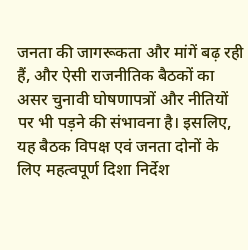जनता की जागरूकता और मांगें बढ़ रही हैं, और ऐसी राजनीतिक बैठकों का असर चुनावी घोषणापत्रों और नीतियों पर भी पड़ने की संभावना है। इसलिए, यह बैठक विपक्ष एवं जनता दोनों के लिए महत्वपूर्ण दिशा निर्देश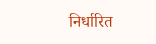निर्धारित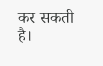कर सकती है।